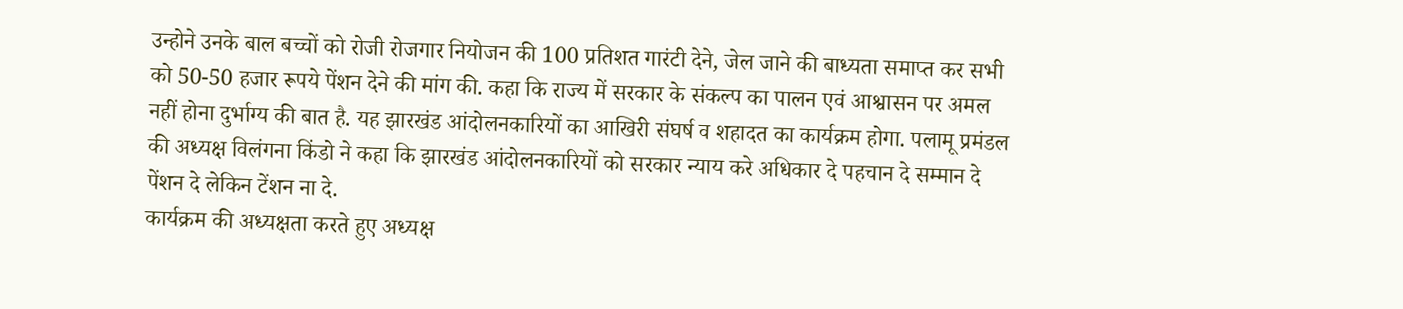उन्होने उनके बाल बच्चों को रोजी रोजगार नियोजन की 100 प्रतिशत गारंटी देने, जेल जाने की बाध्यता समाप्त कर सभी को 50-50 हजार रूपये पेंशन देने की मांग की. कहा कि राज्य में सरकार के संकल्प का पालन एवं आश्वासन पर अमल नहीं होना दुर्भाग्य की बात है. यह झारखंड आंदोलनकारियों का आखिरी संघर्ष व शहादत का कार्यक्रम होगा. पलामू प्रमंडल की अध्यक्ष विलंगना किंडो ने कहा कि झारखंड आंदोलनकारियों को सरकार न्याय करे अधिकार दे पहचान दे सम्मान दे पेंशन दे लेकिन टेंशन ना दे.
कार्यक्रम की अध्यक्षता करते हुए अध्यक्ष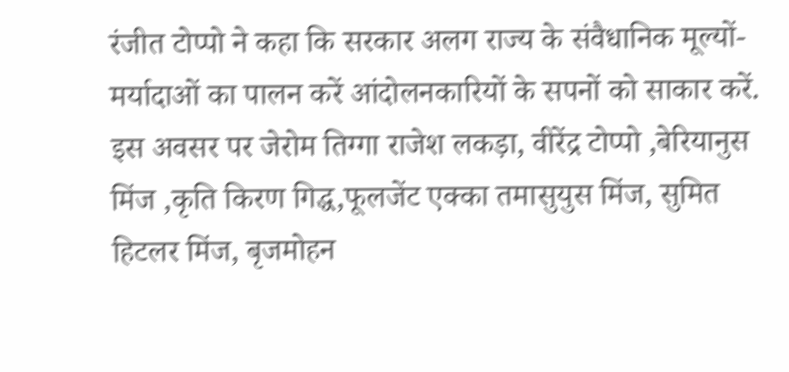रंजीत टोप्पो ने कहा कि सरकार अलग राज्य के संवैधानिक मूल्यों- मर्यादाओं का पालन करें आंदोलनकारियों के सपनों को साकार करें. इस अवसर पर जेरोम तिग्गा राजेश लकड़ा, वीरेंद्र टोप्पो ,बेरियानुस मिंज ,कृति किरण गिद्ध,फूलजेंट एक्का तमासुयुस मिंज, सुमित हिटलर मिंज, बृजमोहन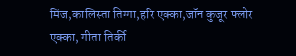मिंज,कालिस्ता तिग्गा,हरि एक्का,जॉन कुजूर फ्लोर एक्का, गीता तिर्की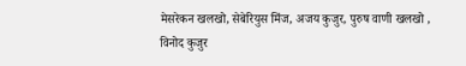मेसरेकन खलखो, सेबेरियुस मिंज, अजय कुजुर, पुरुष वाणी खलखो , विनोद कुजुर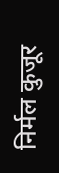निर्मल कुजूर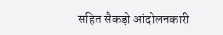सहित सैकड़ो आंदोलनकारी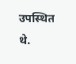उपस्थित थे.